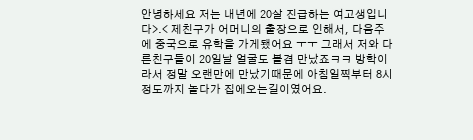안녕하세요 저는 내년에 20살 진급하는 여고생입니다>.< 제친구가 어머니의 출장으로 인해서, 다음주에 중국으로 유학을 가게됐어요 ㅜㅜ 그래서 저와 다른친구들이 20일날 얼굴도 볼겸 만났죠ㅋㅋ 방학이라서 정말 오랜만에 만났기때문에 아침일찍부터 8시정도까지 놀다가 집에오는길이였어요.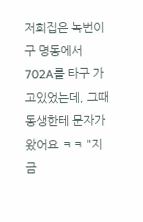저희집은 녹번이구 명동에서 702A를 타구 가고있었는데, 그때 동생한테 문자가왔어요 ㅋㅋ "지금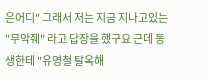은어디" 그래서 저는 지금 지나고있는 "무악줴" 라고 답장을 했구요 근데 동생한테 "유영철 탈옥해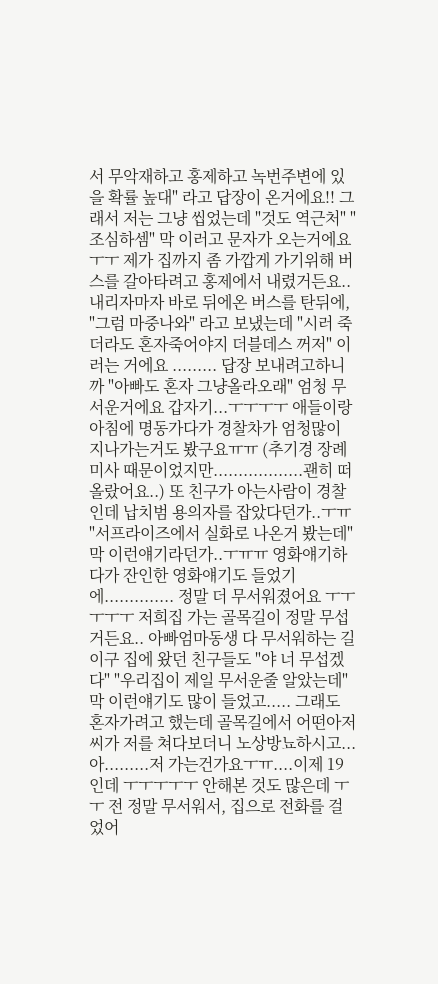서 무악재하고 홍제하고 녹번주변에 있을 확률 높대" 라고 답장이 온거에요!! 그래서 저는 그냥 씹었는데 "것도 역근처" "조심하셈" 막 이러고 문자가 오는거에요 ㅜㅜ 제가 집까지 좀 가깝게 가기위해 버스를 갈아타려고 홍제에서 내렸거든요.. 내리자마자 바로 뒤에온 버스를 탄뒤에, "그럼 마중나와" 라고 보냈는데 "시러 죽더라도 혼자죽어야지 더블데스 꺼저" 이러는 거에요 ......... 답장 보내려고하니까 "아빠도 혼자 그냥올라오래" 엄청 무서운거에요 갑자기...ㅜㅜㅜㅜ 애들이랑 아침에 명동가다가 경찰차가 엄청많이 지나가는거도 봤구요ㅠㅠ (추기경 장례미사 때문이었지만..................괜히 떠올랐어요..) 또 친구가 아는사람이 경찰인데 납치범 용의자를 잡았다던가..ㅜㅠ "서프라이즈에서 실화로 나온거 봤는데" 막 이런얘기라던가..ㅜㅠㅠ 영화얘기하다가 잔인한 영화얘기도 들었기에.............. 정말 더 무서워졌어요 ㅜㅜㅜㅜㅜ 저희집 가는 골목길이 정말 무섭거든요.. 아빠엄마동생 다 무서워하는 길이구 집에 왔던 친구들도 "야 너 무섭겠다" "우리집이 제일 무서운줄 알았는데" 막 이런얘기도 많이 들었고..... 그래도 혼자가려고 했는데 골목길에서 어떤아저씨가 저를 쳐다보더니 노상방뇨하시고... 아.........저 가는건가요ㅜㅠ....이제 19인데 ㅜㅜㅜㅜㅜ 안해본 것도 많은데 ㅜㅜ 전 정말 무서워서, 집으로 전화를 걸었어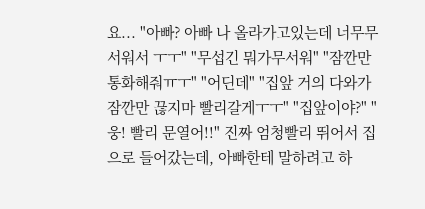요... "아빠? 아빠 나 올라가고있는데 너무무서워서 ㅜㅜ" "무섭긴 뭐가무서워" "잠깐만 통화해줘ㅠㅜ" "어딘데" "집앞 거의 다와가 잠깐만 끊지마 빨리갈게ㅜㅜ" "집앞이야?" "웅! 빨리 문열어!!" 진짜 엄청빨리 뛰어서 집으로 들어갔는데, 아빠한테 말하려고 하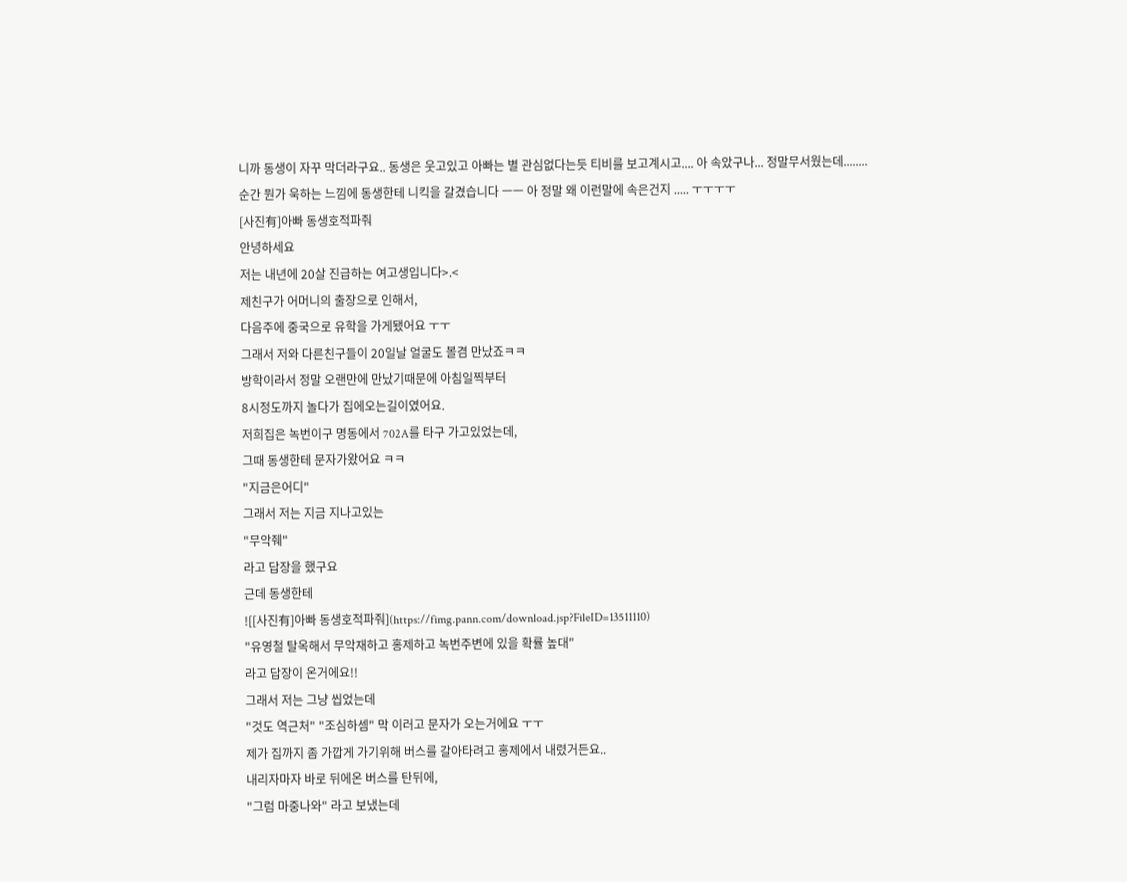니까 동생이 자꾸 막더라구요.. 동생은 웃고있고 아빠는 별 관심없다는듯 티비를 보고계시고.... 아 속았구나... 정말무서웠는데........ 순간 뭔가 욱하는 느낌에 동생한테 니킥을 갈겼습니다 ㅡㅡ 아 정말 왜 이런말에 속은건지 ..... ㅜㅜㅜㅜ
[사진有]아빠 동생호적파줘
안녕하세요
저는 내년에 20살 진급하는 여고생입니다>.<
제친구가 어머니의 출장으로 인해서,
다음주에 중국으로 유학을 가게됐어요 ㅜㅜ
그래서 저와 다른친구들이 20일날 얼굴도 볼겸 만났죠ㅋㅋ
방학이라서 정말 오랜만에 만났기때문에 아침일찍부터
8시정도까지 놀다가 집에오는길이였어요.
저희집은 녹번이구 명동에서 702A를 타구 가고있었는데,
그때 동생한테 문자가왔어요 ㅋㅋ
"지금은어디"
그래서 저는 지금 지나고있는
"무악줴"
라고 답장을 했구요
근데 동생한테
![[사진有]아빠 동생호적파줘](https://fimg.pann.com/download.jsp?FileID=13511110)
"유영철 탈옥해서 무악재하고 홍제하고 녹번주변에 있을 확률 높대"
라고 답장이 온거에요!!
그래서 저는 그냥 씹었는데
"것도 역근처" "조심하셈" 막 이러고 문자가 오는거에요 ㅜㅜ
제가 집까지 좀 가깝게 가기위해 버스를 갈아타려고 홍제에서 내렸거든요..
내리자마자 바로 뒤에온 버스를 탄뒤에,
"그럼 마중나와" 라고 보냈는데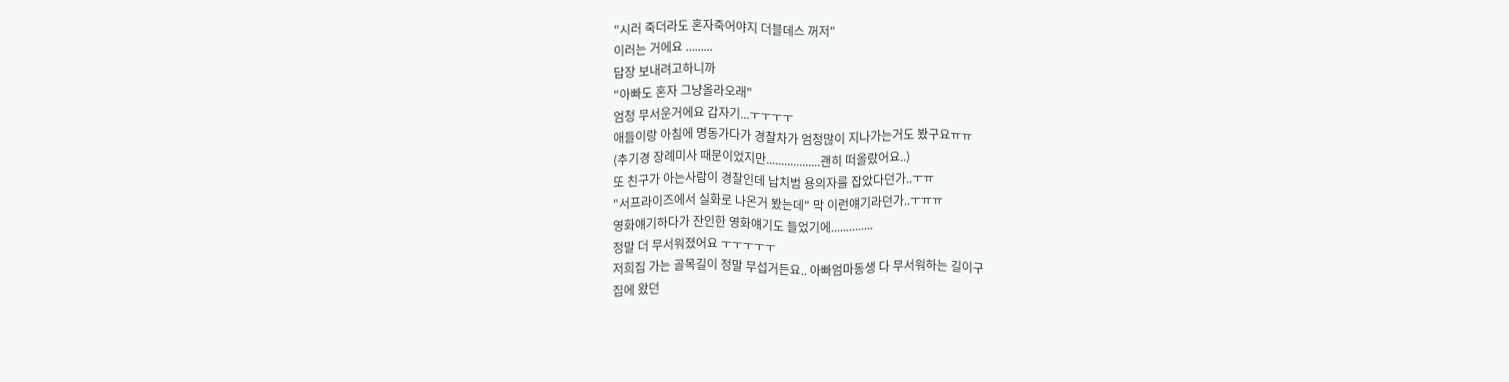"시러 죽더라도 혼자죽어야지 더블데스 꺼저"
이러는 거에요 .........
답장 보내려고하니까
"아빠도 혼자 그냥올라오래"
엄청 무서운거에요 갑자기...ㅜㅜㅜㅜ
애들이랑 아침에 명동가다가 경찰차가 엄청많이 지나가는거도 봤구요ㅠㅠ
(추기경 장례미사 때문이었지만..................괜히 떠올랐어요..)
또 친구가 아는사람이 경찰인데 납치범 용의자를 잡았다던가..ㅜㅠ
"서프라이즈에서 실화로 나온거 봤는데" 막 이런얘기라던가..ㅜㅠㅠ
영화얘기하다가 잔인한 영화얘기도 들었기에..............
정말 더 무서워졌어요 ㅜㅜㅜㅜㅜ
저희집 가는 골목길이 정말 무섭거든요.. 아빠엄마동생 다 무서워하는 길이구
집에 왔던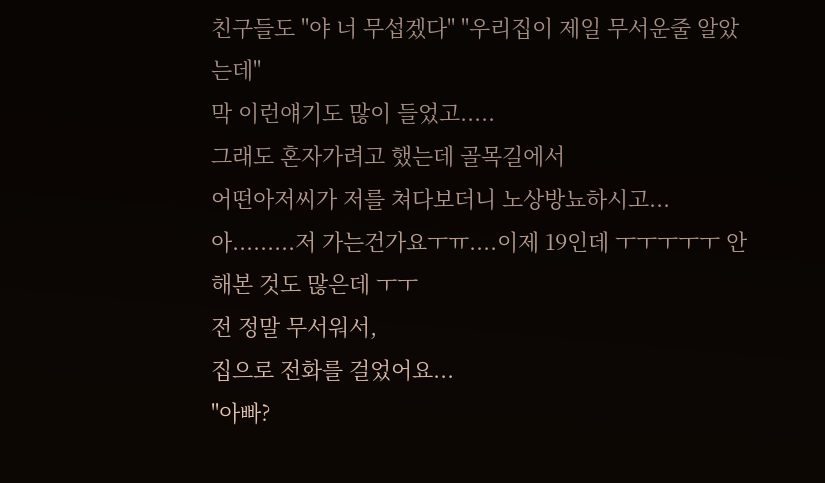친구들도 "야 너 무섭겠다" "우리집이 제일 무서운줄 알았는데"
막 이런얘기도 많이 들었고.....
그래도 혼자가려고 했는데 골목길에서
어떤아저씨가 저를 쳐다보더니 노상방뇨하시고...
아.........저 가는건가요ㅜㅠ....이제 19인데 ㅜㅜㅜㅜㅜ 안해본 것도 많은데 ㅜㅜ
전 정말 무서워서,
집으로 전화를 걸었어요...
"아빠?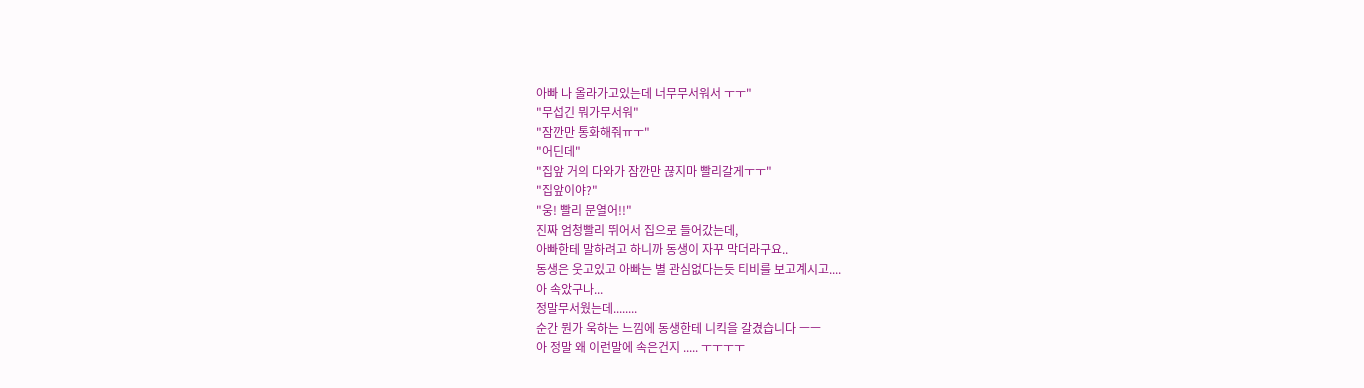아빠 나 올라가고있는데 너무무서워서 ㅜㅜ"
"무섭긴 뭐가무서워"
"잠깐만 통화해줘ㅠㅜ"
"어딘데"
"집앞 거의 다와가 잠깐만 끊지마 빨리갈게ㅜㅜ"
"집앞이야?"
"웅! 빨리 문열어!!"
진짜 엄청빨리 뛰어서 집으로 들어갔는데,
아빠한테 말하려고 하니까 동생이 자꾸 막더라구요..
동생은 웃고있고 아빠는 별 관심없다는듯 티비를 보고계시고....
아 속았구나...
정말무서웠는데........
순간 뭔가 욱하는 느낌에 동생한테 니킥을 갈겼습니다 ㅡㅡ
아 정말 왜 이런말에 속은건지 ..... ㅜㅜㅜㅜ